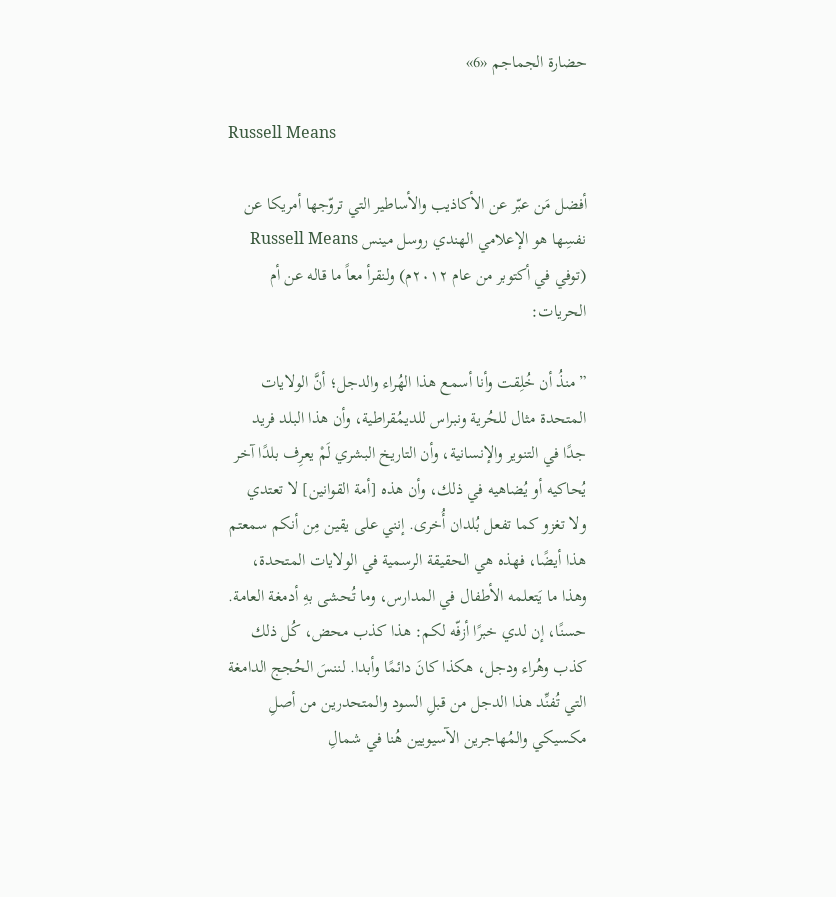حضارة الجماجم «6»

Russell Means

أفضل مَن عبّر عن الأكاذيب والأساطير التي تروّجها أمريكا عن نفسِها هو الإعلامي الهندي روسل مينس Russell Means (توفي في أكتوبر من عام ٢٠١٢م) ولنقرأ معاً ما قاله عن أم الحريات:

”منذُ أن خُلِقت وأنا أسمع هذا الهُراء والدجل؛ أنَّ الولايات المتحدة مثال للحُرية ونبراس للديمُقراطية، وأن هذا البلد فريد جدًا في التنوير والإنسانية، وأن التاريخ البشري لَمْ يعرِف بلدًا آخر يُحاكيه أو يُضاهيه في ذلك، وأن هذه [أمة القوانين] لا تعتدي ولا تغزو كما تفعل بُلدان أُخرى. إنني على يقين مِن أنكم سمعتم هذا أيضًا، فهذه هي الحقيقة الرسمية في الولايات المتحدة، وهذا ما يَتعلمه الأطفال في المدارس، وما تُحشى بهِ أدمغة العامة. حسنًا، إن لدي خبرًا أزفّه لكم: هذا كذب محض، كُل ذلك كذب وهُراء ودجل، هكذا كانَ دائمًا وأبدا. لننسَ الحُجج الدامغة التي تُفنِّد هذا الدجل من قبلِ السود والمتحدرين من أصلِ مكسيكي والمُهاجرين الآسيويين هُنا في شمالِ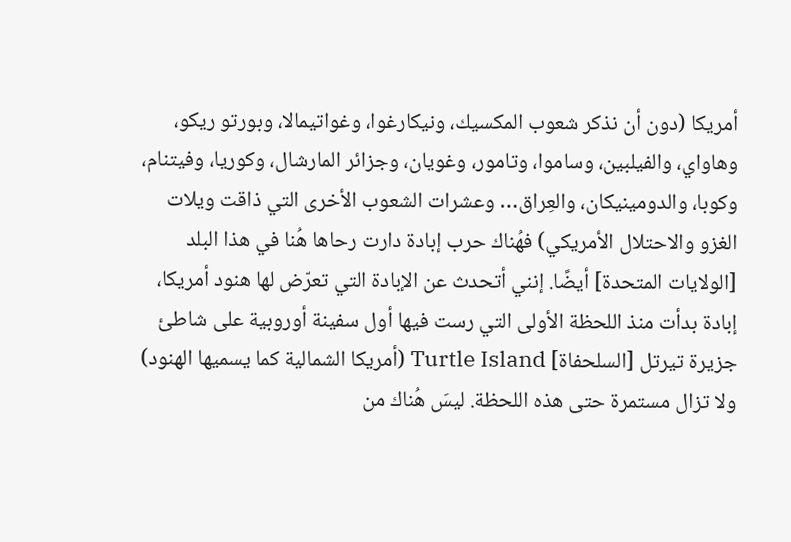أمريكا (دون أن نذكر شعوب المكسيك، ونيكارغوا، وغواتيمالا، وبورتو ريكو، وهاواي، والفيلبين، وساموا، وتامور، وغويان، وجزائر المارشال، وكوريا، وفيتنام، وكوبا، والدومينيكان، والعِراق… وعشرات الشعوب الأخرى التي ذاقت ويلات الغزو والاحتلال الأمريكي) فهُناك حرب إبادة دارت رحاها هُنا في هذا البلد [الولايات المتحدة] أيضًا. إنني أتحدث عن الإبادة التي تعرّض لها هنود أمريكا، إبادة بدأت منذ اللحظة الأولى التي رست فيها أول سفينة أوروبية على شاطئ جزيرة تيرتل [السلحفاة] Turtle Island (أمريكا الشمالية كما يسميها الهنود) ولا تزال مستمرة حتى هذه اللحظة. ليسَ هُناك من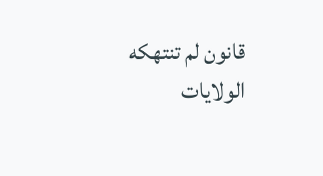قانون لم تنتهكه الولايات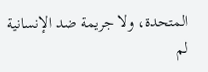المتحدة، ولا جريمة ضد الإنسانية لم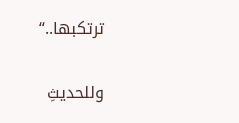ترتكبها..“

وللحديثِ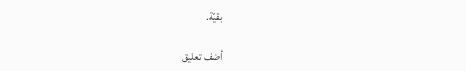بقيّة.

أضف تعليق